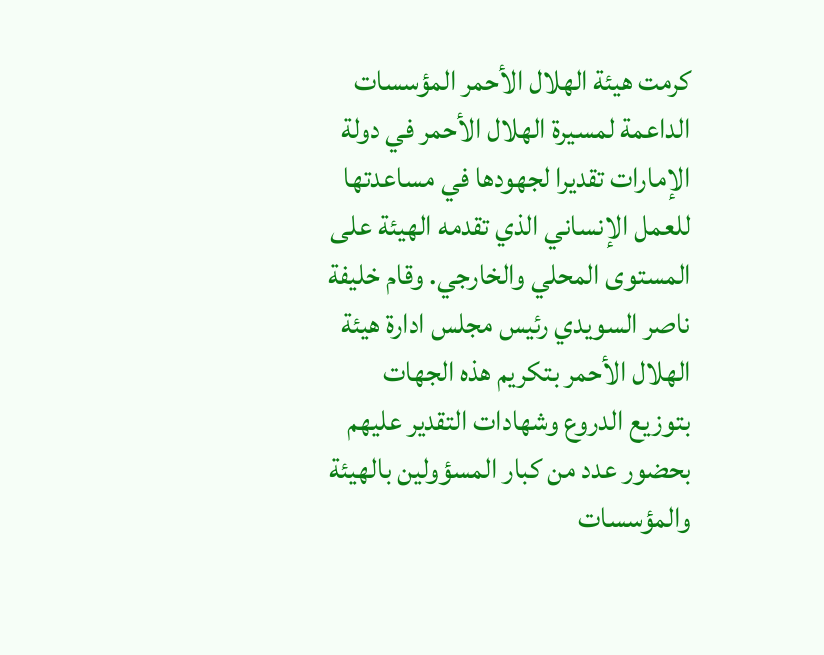كرمت هيئة الهلال الأحمر المؤسسات الداعمة لمسيرة الهلال الأحمر في دولة الإمارات تقديرا لجهودها في مساعدتها للعمل الإنساني الذي تقدمه الهيئة على المستوى المحلي والخارجي. وقام خليفة ناصر السويدي رئيس مجلس ادارة هيئة الهلال الأحمر بتكريم هذه الجهات بتوزيع الدروع وشهادات التقدير عليهم بحضور عدد من كبار المسؤولين بالهيئة والمؤسسات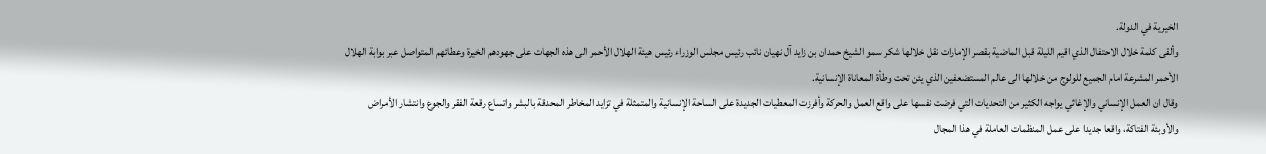الخيرية في الدولة.
وألقى كلمة خلال الاحتفال الذي اقيم الليلة قبل الماضية بقصر الإمارات نقل خلالها شكر سمو الشيخ حمدان بن زايد آل نهيان نائب رئيس مجلس الوزراء رئيس هيئة الهلال الأحمر الى هذه الجهات على جهودهم الخيرة وعطائهم المتواصل عبر بوابة الهلال الأحمر المشرعة امام الجميع للولوج من خلالها الى عالم المستضعفين الذي يئن تحت وطأة المعاناة الإنسانية.
وقال ان العمل الإنساني والإغاثي يواجه الكثير من التحديات التي فرضت نفسها على واقع العمل والحركة وأفرزت المعطيات الجديدة على الساحة الإنسانية والمتمثلة في تزايد المخاطر المحدقة بالبشر واتساع رقعة الفقر والجوع وانتشار الأمراض والأوبئة الفتاكة، واقعا جديدا على عمل المنظمات العاملة في هذا المجال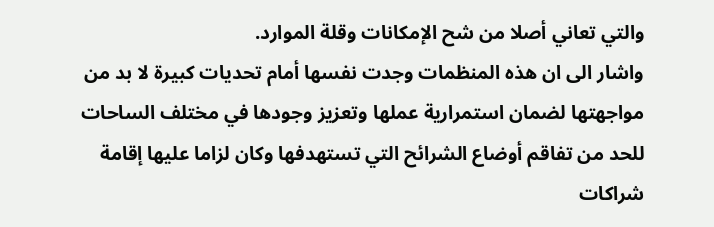والتي تعاني أصلا من شح الإمكانات وقلة الموارد.
واشار الى ان هذه المنظمات وجدت نفسها أمام تحديات كبيرة لا بد من مواجهتها لضمان استمرارية عملها وتعزيز وجودها في مختلف الساحات للحد من تفاقم أوضاع الشرائح التي تستهدفها وكان لزاما عليها إقامة شراكات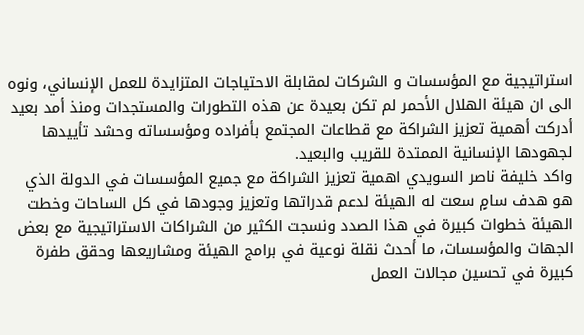استراتيجية مع المؤسسات و الشركات لمقابلة الاحتياجات المتزايدة للعمل الإنساني، ونوه الى ان هيئة الهلال الأحمر لم تكن بعيدة عن هذه التطورات والمستجدات ومنذ أمد بعيد أدركت أهمية تعزيز الشراكة مع قطاعات المجتمع بأفراده ومؤسساته وحشد تأييدها لجهودها الإنسانية الممتدة للقريب والبعيد.
واكد خليفة ناصر السويدي اهمية تعزيز الشراكة مع جميع المؤسسات في الدولة الذي هو هدف سامٍ سعت له الهيئة لدعم قدراتها وتعزيز وجودها في كل الساحات وخطت الهيئة خطوات كبيرة في هذا الصدد ونسجت الكثير من الشراكات الاستراتيجية مع بعض الجهات والمؤسسات، ما أحدث نقلة نوعية في برامج الهيئة ومشاريعها وحقق طفرة كبيرة في تحسين مجالات العمل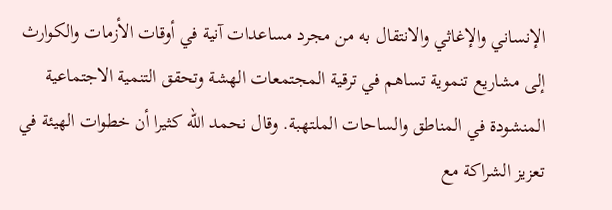الإنساني والإغاثي والانتقال به من مجرد مساعدات آنية في أوقات الأزمات والكوارث إلى مشاريع تنموية تساهم في ترقية المجتمعات الهشة وتحقق التنمية الاجتماعية المنشودة في المناطق والساحات الملتهبة. وقال نحمد الله كثيرا أن خطوات الهيئة في تعزيز الشراكة مع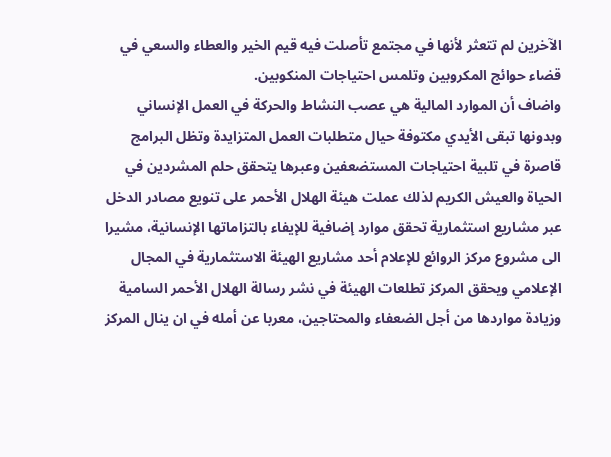الآخرين لم تتعثر لأنها في مجتمع تأصلت فيه قيم الخير والعطاء والسعي في قضاء حوائج المكروبين وتلمس احتياجات المنكوبين.
واضاف أن الموارد المالية هي عصب النشاط والحركة في العمل الإنساني وبدونها تبقى الأيدي مكتوفة حيال متطلبات العمل المتزايدة وتظل البرامج قاصرة في تلبية احتياجات المستضعفين وعبرها يتحقق حلم المشردين في الحياة والعيش الكريم لذلك عملت هيئة الهلال الأحمر على تنويع مصادر الدخل عبر مشاريع استثمارية تحقق موارد إضافية للإيفاء بالتزاماتها الإنسانية، مشيرا الى مشروع مركز الروائع للإعلام أحد مشاريع الهيئة الاستثمارية في المجال الإعلامي ويحقق المركز تطلعات الهيئة في نشر رسالة الهلال الأحمر السامية وزيادة مواردها من أجل الضعفاء والمحتاجين، معربا عن أمله في ان ينال المركز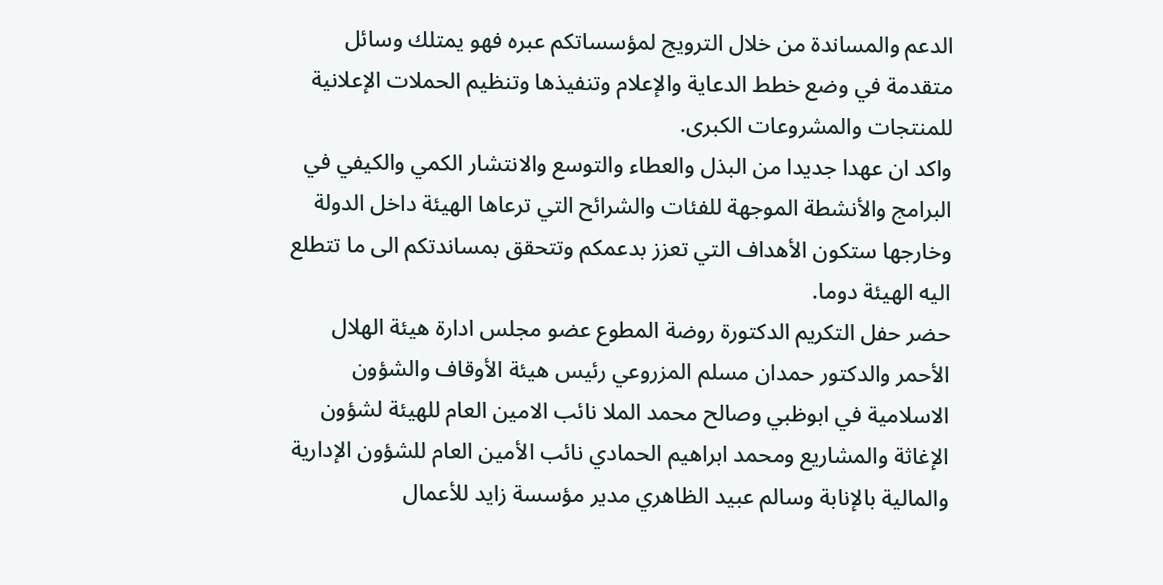الدعم والمساندة من خلال الترويج لمؤسساتكم عبره فهو يمتلك وسائل متقدمة في وضع خطط الدعاية والإعلام وتنفيذها وتنظيم الحملات الإعلانية للمنتجات والمشروعات الكبرى.
واكد ان عهدا جديدا من البذل والعطاء والتوسع والانتشار الكمي والكيفي في البرامج والأنشطة الموجهة للفئات والشرائح التي ترعاها الهيئة داخل الدولة وخارجها ستكون الأهداف التي تعزز بدعمكم وتتحقق بمساندتكم الى ما تتطلع اليه الهيئة دوما.
حضر حفل التكريم الدكتورة روضة المطوع عضو مجلس ادارة هيئة الهلال الأحمر والدكتور حمدان مسلم المزروعي رئيس هيئة الأوقاف والشؤون الاسلامية في ابوظبي وصالح محمد الملا نائب الامين العام للهيئة لشؤون الإغاثة والمشاريع ومحمد ابراهيم الحمادي نائب الأمين العام للشؤون الإدارية والمالية بالإنابة وسالم عبيد الظاهري مدير مؤسسة زايد للأعمال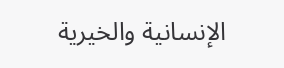الإنسانية والخيرية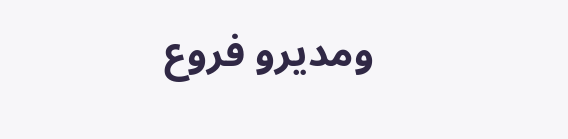ومديرو فروع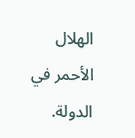الهلال الأحمر في الدولة.